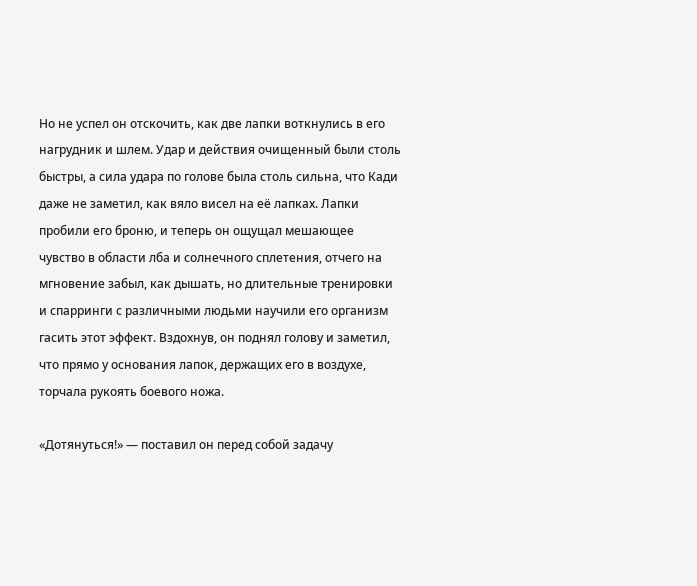Но не успел он отскочить, как две лапки воткнулись в его нагрудник и шлем. Удар и действия очищенный были столь быстры, а сила удара по голове была столь сильна, что Кади даже не заметил, как вяло висел на её лапках. Лапки пробили его броню, и теперь он ощущал мешающее чувство в области лба и солнечного сплетения, отчего на мгновение забыл, как дышать, но длительные тренировки и спарринги с различными людьми научили его организм гасить этот эффект. Вздохнув, он поднял голову и заметил, что прямо у основания лапок, держащих его в воздухе, торчала рукоять боевого ножа.

«Дотянуться!» — поставил он перед собой задачу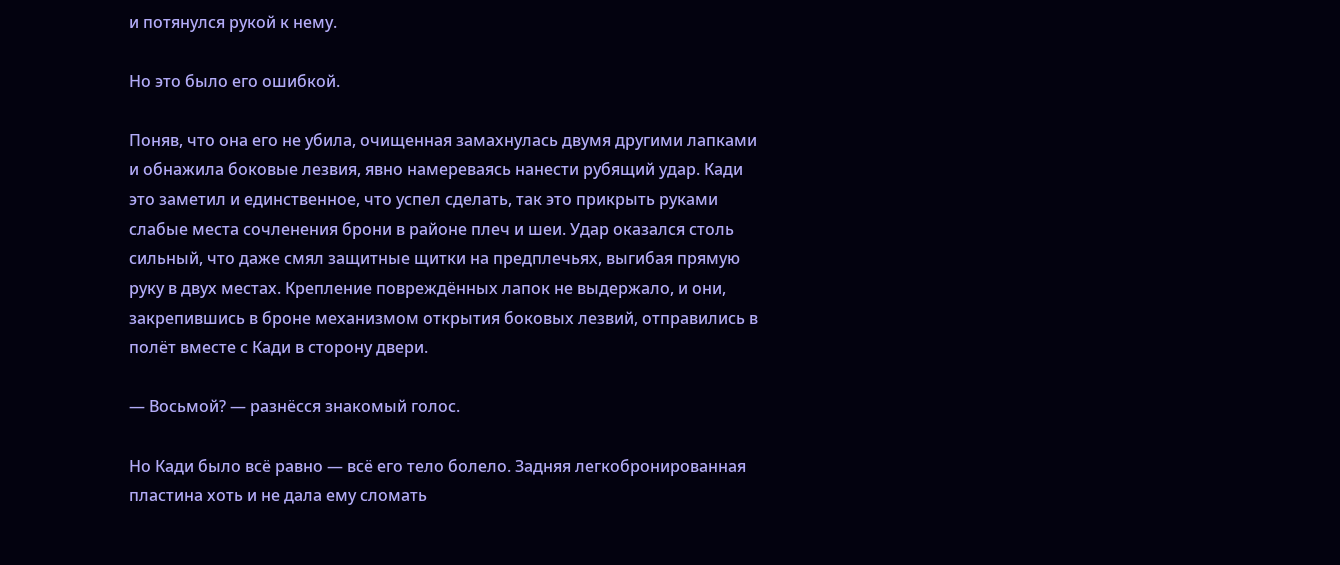и потянулся рукой к нему.

Но это было его ошибкой.

Поняв, что она его не убила, очищенная замахнулась двумя другими лапками и обнажила боковые лезвия, явно намереваясь нанести рубящий удар. Кади это заметил и единственное, что успел сделать, так это прикрыть руками слабые места сочленения брони в районе плеч и шеи. Удар оказался столь сильный, что даже смял защитные щитки на предплечьях, выгибая прямую руку в двух местах. Крепление повреждённых лапок не выдержало, и они, закрепившись в броне механизмом открытия боковых лезвий, отправились в полёт вместе с Кади в сторону двери.

— Восьмой? — разнёсся знакомый голос.

Но Кади было всё равно — всё его тело болело. Задняя легкобронированная пластина хоть и не дала ему сломать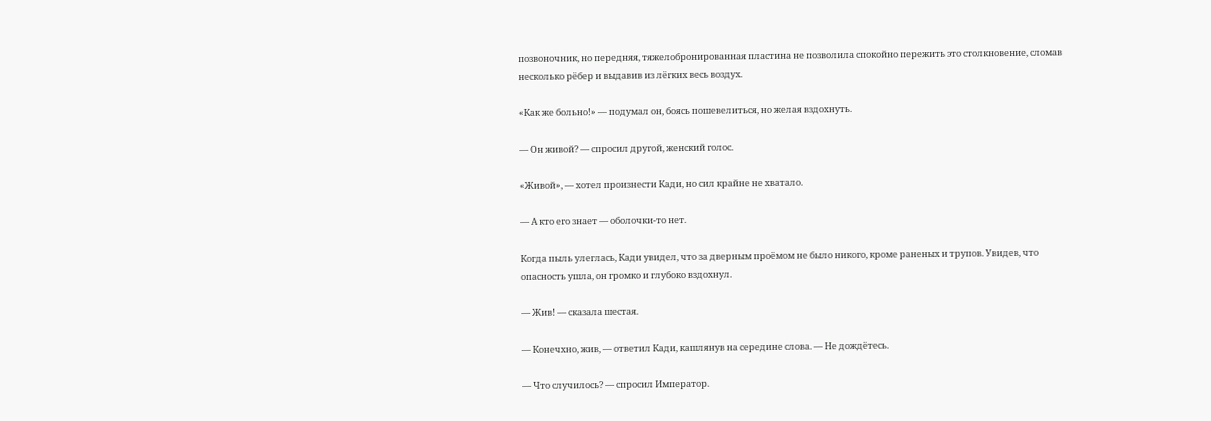позвоночник, но передняя, тяжелобронированная пластина не позволила спокойно пережить это столкновение, сломав несколько рёбер и выдавив из лёгких весь воздух.

«Как же больно!» — подумал он, боясь пошевелиться, но желая вздохнуть.

— Он живой? — спросил другой, женский голос.

«Живой», — хотел произнести Кади, но сил крайне не хватало.

— А кто его знает — оболочки-то нет.

Когда пыль улеглась, Кади увидел, что за дверным проёмом не было никого, кроме раненых и трупов. Увидев, что опасность ушла, он громко и глубоко вздохнул.

— Жив! — сказала шестая.

— Конечхно, жив, — ответил Кади, кашлянув на середине слова. — Не дождётесь.

— Что случилось? — спросил Император.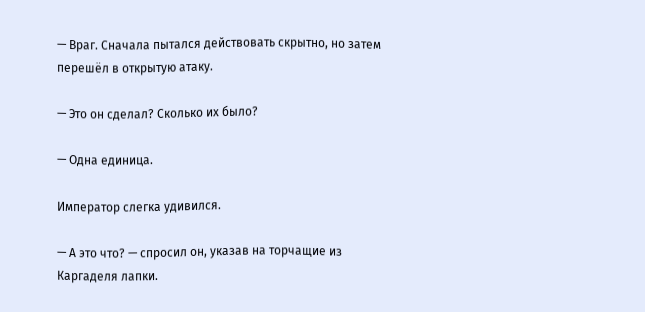— Враг. Сначала пытался действовать скрытно, но затем перешёл в открытую атаку.

— Это он сделал? Сколько их было?

— Одна единица.

Император слегка удивился.

— А это что? — спросил он, указав на торчащие из Каргаделя лапки.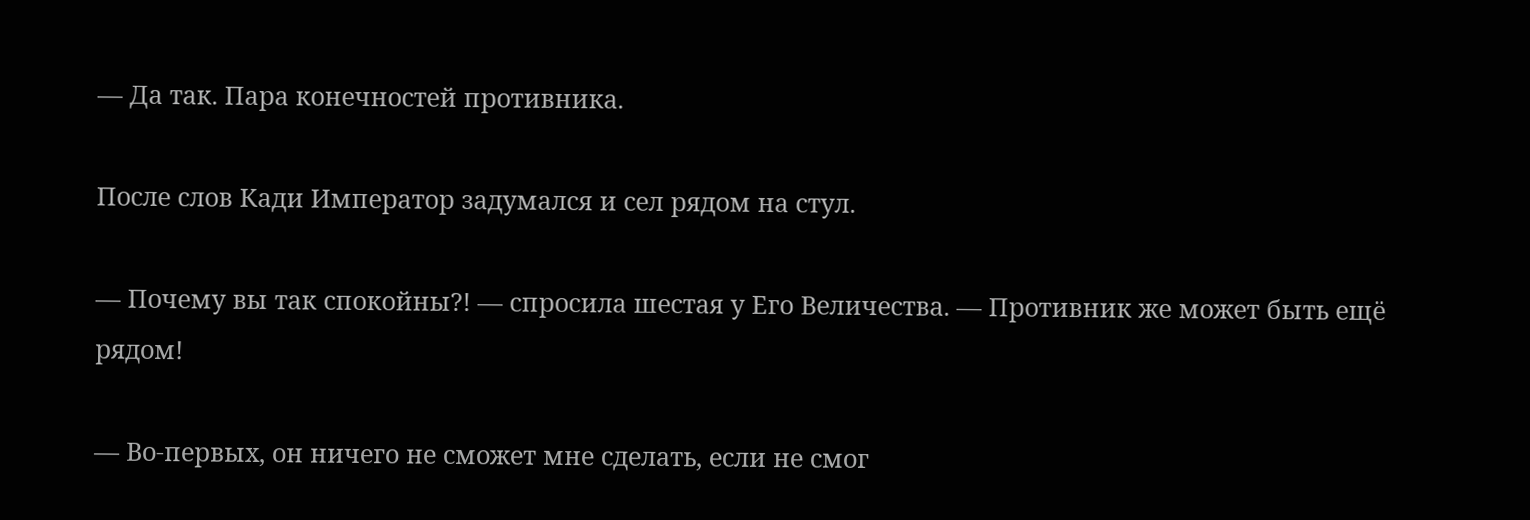— Да так. Пара конечностей противника.

После слов Кади Император задумался и сел рядом на стул.

— Почему вы так спокойны?! — спросила шестая у Его Величества. — Противник же может быть ещё рядом!

— Во-первых, он ничего не сможет мне сделать, если не смог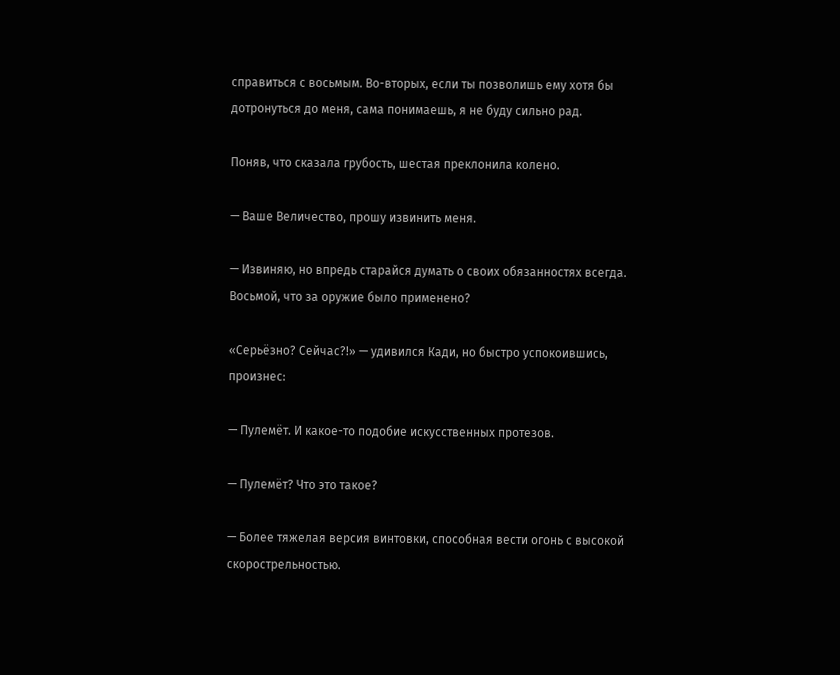справиться с восьмым. Во-вторых, если ты позволишь ему хотя бы дотронуться до меня, сама понимаешь, я не буду сильно рад.

Поняв, что сказала грубость, шестая преклонила колено.

— Ваше Величество, прошу извинить меня.

— Извиняю, но впредь старайся думать о своих обязанностях всегда. Восьмой, что за оружие было применено?

«Серьёзно? Сейчас?!» — удивился Кади, но быстро успокоившись, произнес:

— Пулемёт. И какое-то подобие искусственных протезов.

— Пулемёт? Что это такое?

— Более тяжелая версия винтовки, способная вести огонь с высокой скорострельностью.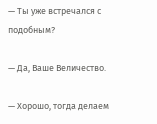— Ты уже встречался с подобным?

— Да, Ваше Величество.

— Хорошо, тогда делаем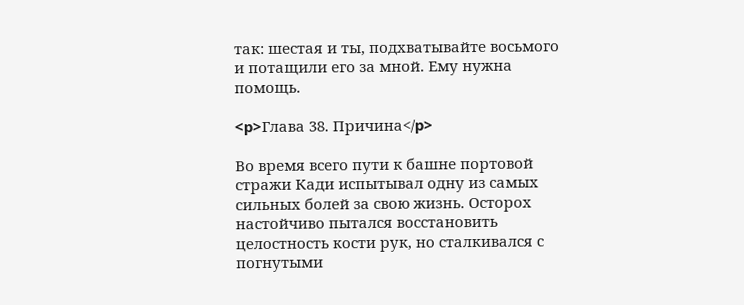так: шестая и ты, подхватывайте восьмого и потащили его за мной. Ему нужна помощь.

<p>Глава 38. Причина</p>

Во время всего пути к башне портовой стражи Кади испытывал одну из самых сильных болей за свою жизнь. Осторох настойчиво пытался восстановить целостность кости рук, но сталкивался с погнутыми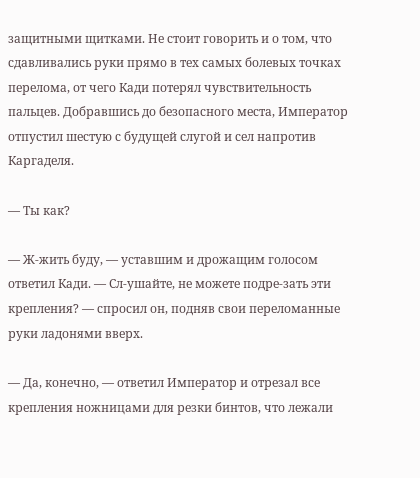защитными щитками. Не стоит говорить и о том, что сдавливались руки прямо в тех самых болевых точках перелома, от чего Кади потерял чувствительность пальцев. Добравшись до безопасного места, Император отпустил шестую с будущей слугой и сел напротив Каргаделя.

— Ты как?

— Ж-жить буду, — уставшим и дрожащим голосом ответил Кади. — Сл-ушайте, не можете подре-зать эти крепления? — спросил он, подняв свои переломанные руки ладонями вверх.

— Да, конечно, — ответил Император и отрезал все крепления ножницами для резки бинтов, что лежали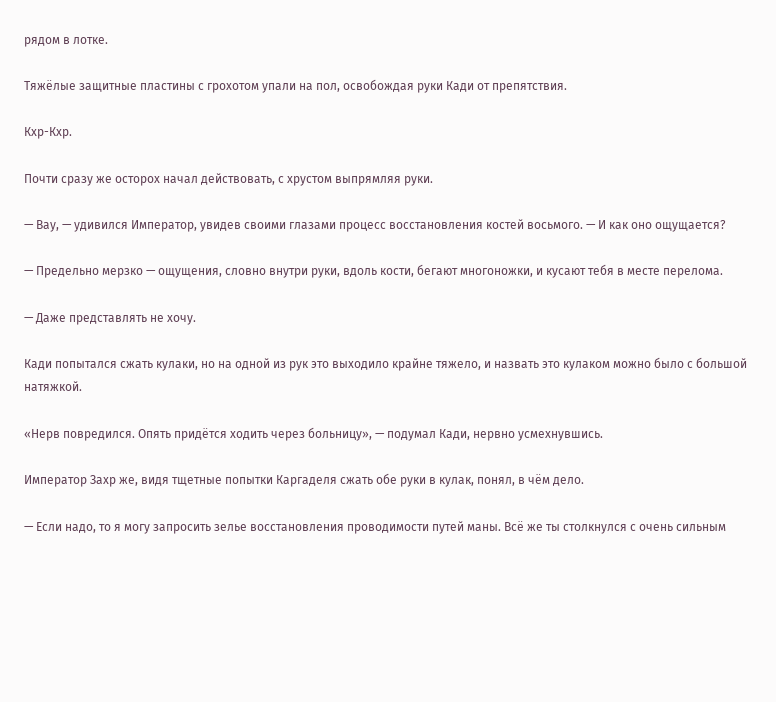рядом в лотке.

Тяжёлые защитные пластины с грохотом упали на пол, освобождая руки Кади от препятствия.

Кхр-Кхр.

Почти сразу же осторох начал действовать, с хрустом выпрямляя руки.

— Вау, — удивился Император, увидев своими глазами процесс восстановления костей восьмого. — И как оно ощущается?

— Предельно мерзко — ощущения, словно внутри руки, вдоль кости, бегают многоножки, и кусают тебя в месте перелома.

— Даже представлять не хочу.

Кади попытался сжать кулаки, но на одной из рук это выходило крайне тяжело, и назвать это кулаком можно было с большой натяжкой.

«Нерв повредился. Опять придётся ходить через больницу», — подумал Кади, нервно усмехнувшись.

Император Захр же, видя тщетные попытки Каргаделя сжать обе руки в кулак, понял, в чём дело.

— Если надо, то я могу запросить зелье восстановления проводимости путей маны. Всё же ты столкнулся с очень сильным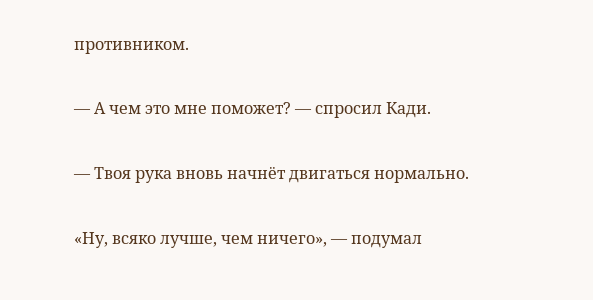противником.

— А чем это мне поможет? — спросил Кади.

— Твоя рука вновь начнёт двигаться нормально.

«Ну, всяко лучше, чем ничего», — подумал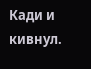Кади и кивнул.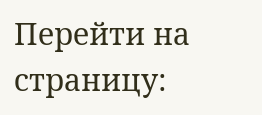Перейти на страницу: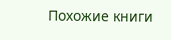Похожие книги